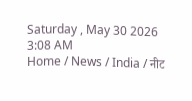Saturday , May 30 2026 3:08 AM
Home / News / India / नीट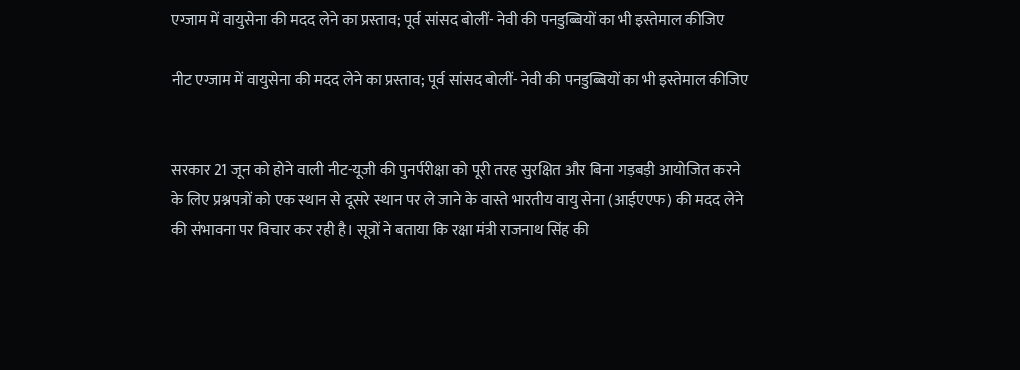एग्जाम में वायुसेना की मदद लेने का प्रस्ताव; पूर्व सांसद बोलीं- नेवी की पनडुब्बियों का भी इस्तेमाल कीजिए

नीट एग्जाम में वायुसेना की मदद लेने का प्रस्ताव; पूर्व सांसद बोलीं- नेवी की पनडुब्बियों का भी इस्तेमाल कीजिए


सरकार 21 जून को होने वाली नीट-यूजी की पुनर्परीक्षा को पूरी तरह सुरक्षित और बिना गड़बड़ी आयोजित करने के लिए प्रश्नपत्रों को एक स्थान से दूसरे स्थान पर ले जाने के वास्ते भारतीय वायु सेना (आईएएफ) की मदद लेने की संभावना पर विचार कर रही है। सूत्रों ने बताया कि रक्षा मंत्री राजनाथ सिंह की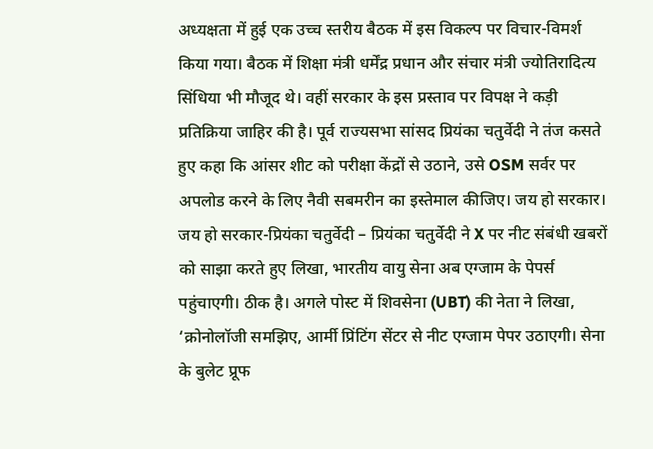अध्यक्षता में हुई एक उच्च स्तरीय बैठक में इस विकल्प पर विचार-विमर्श किया गया। बैठक में शिक्षा मंत्री धर्मेंद्र प्रधान और संचार मंत्री ज्योतिरादित्य सिंधिया भी मौजूद थे। वहीं सरकार के इस प्रस्ताव पर विपक्ष ने कड़ी प्रतिक्रिया जाहिर की है। पूर्व राज्यसभा सांसद प्रियंका चतुर्वेदी ने तंज कसते हुए कहा कि आंसर शीट को परीक्षा केंद्रों से उठाने, उसे OSM सर्वर पर अपलोड करने के लिए नैवी सबमरीन का इस्तेमाल कीजिए। जय हो सरकार।
जय हो सरकार-प्रियंका चतुर्वेदी – प्रियंका चतुर्वेदी ने X पर नीट संबंधी खबरों को साझा करते हुए लिखा, भारतीय वायु सेना अब एग्जाम के पेपर्स पहुंचाएगी। ठीक है। अगले पोस्ट में शिवसेना (UBT) की नेता ने लिखा, ‘क्रोनोलॉजी समझिए, आर्मी प्रिंटिंग सेंटर से नीट एग्जाम पेपर उठाएगी। सेना के बुलेट प्रूफ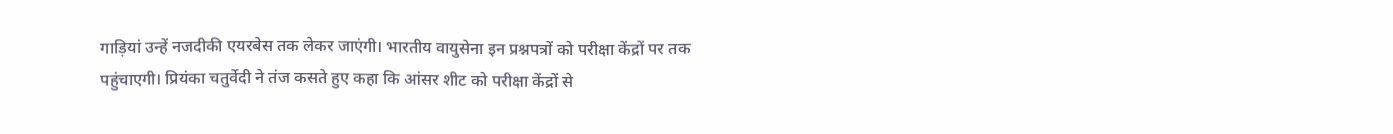गाड़ियां उन्हें नजदीकी एयरबेस तक लेकर जाएंगी। भारतीय वायुसेना इन प्रश्नपत्रों को परीक्षा केंद्रों पर तक पहुंचाएगी। प्रियंका चतुर्वेदी ने तंज कसते हुए कहा कि आंसर शीट को परीक्षा केंद्रों से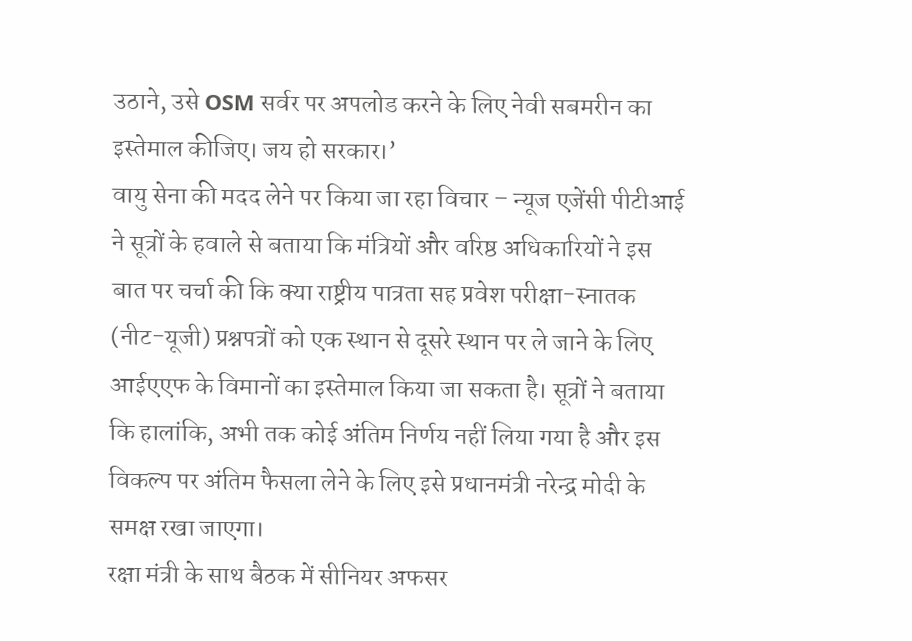उठाने, उसे OSM सर्वर पर अपलोड करने के लिए नेवी सबमरीन का इस्तेमाल कीजिए। जय हो सरकार।’
वायु सेना की मदद लेने पर किया जा रहा विचार – न्यूज एजेंसी पीटीआई ने सूत्रों के हवाले से बताया कि मंत्रियों और वरिष्ठ अधिकारियों ने इस बात पर चर्चा की कि क्या राष्ट्रीय पात्रता सह प्रवेश परीक्षा-स्नातक (नीट-यूजी) प्रश्नपत्रों को एक स्थान से दूसरे स्थान पर ले जाने के लिए आईएएफ के विमानों का इस्तेमाल किया जा सकता है। सूत्रों ने बताया कि हालांकि, अभी तक कोई अंतिम निर्णय नहीं लिया गया है और इस विकल्प पर अंतिम फैसला लेने के लिए इसे प्रधानमंत्री नरेन्द्र मोदी के समक्ष रखा जाएगा।
रक्षा मंत्री के साथ बैठक में सीनियर अफसर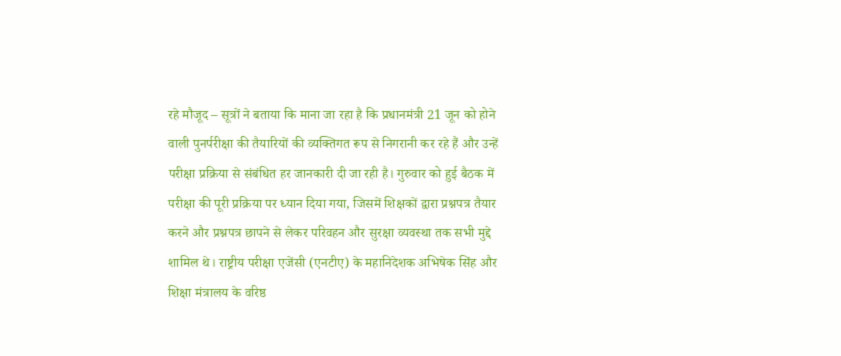रहे मौजूद – सूत्रों ने बताया कि माना जा रहा है कि प्रधानमंत्री 21 जून को होने वाली पुनर्परीक्षा की तैयारियों की व्यक्तिगत रूप से निगरानी कर रहे हैं और उन्हें परीक्षा प्रक्रिया से संबंधित हर जानकारी दी जा रही है। गुरुवार को हुई बैठक में परीक्षा की पूरी प्रक्रिया पर ध्यान दिया गया, जिसमें शिक्षकों द्वारा प्रश्नपत्र तैयार करने और प्रश्नपत्र छापने से लेकर परिवहन और सुरक्षा व्यवस्था तक सभी मुद्दे शामिल थे। राष्ट्रीय परीक्षा एजेंसी (एनटीए) के महानिदेशक अभिषेक सिंह और शिक्षा मंत्रालय के वरिष्ठ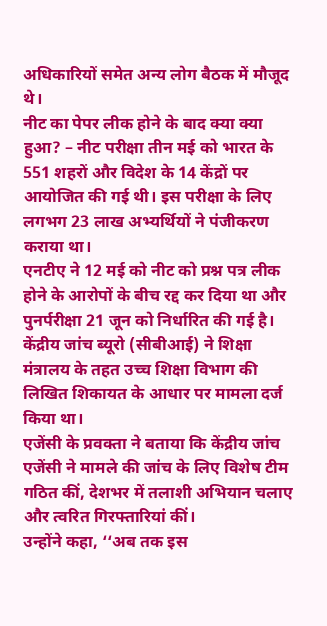अधिकारियों समेत अन्य लोग बैठक में मौजूद थे।
नीट का पेपर लीक होने के बाद क्या क्या हुआ? – नीट परीक्षा तीन मई को भारत के 551 शहरों और विदेश के 14 केंद्रों पर आयोजित की गई थी। इस परीक्षा के लिए लगभग 23 लाख अभ्यर्थियों ने पंजीकरण कराया था।
एनटीए ने 12 मई को नीट को प्रश्न पत्र लीक होने के आरोपों के बीच रद्द कर दिया था और पुनर्परीक्षा 21 जून को निर्धारित की गई है।
केंद्रीय जांच ब्यूरो (सीबीआई) ने शिक्षा मंत्रालय के तहत उच्च शिक्षा विभाग की लिखित शिकायत के आधार पर मामला दर्ज किया था।
एजेंसी के प्रवक्ता ने बताया कि केंद्रीय जांच एजेंसी ने मामले की जांच के लिए विशेष टीम गठित कीं, देशभर में तलाशी अभियान चलाए और त्वरित गिरफ्तारियां कीं।
उन्होंने कहा, ‘‘अब तक इस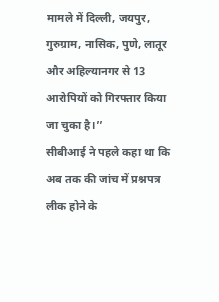मामले में दिल्ली, जयपुर, गुरुग्राम, नासिक, पुणे, लातूर और अहिल्यानगर से 13 आरोपियों को गिरफ्तार किया जा चुका है।’’
सीबीआई ने पहले कहा था कि अब तक की जांच में प्रश्नपत्र लीक होने के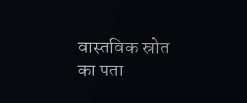वास्तविक स्रोत का पता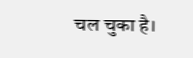चल चुका है।